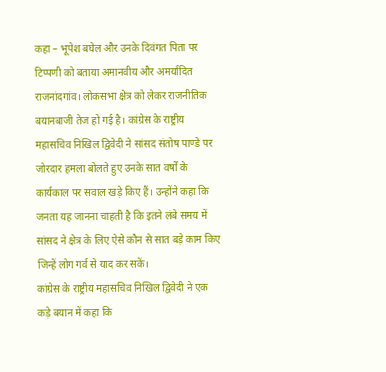कहा – भूपेश बघेल और उनके दिवंगत पिता पर टिप्पणी को बताया अमानवीय और अमर्यादित
राजनांदगांव। लोकसभा क्षेत्र को लेकर राजनीतिक बयानबाजी तेज हो गई है। कांग्रेस के राष्ट्रीय महासचिव निखिल द्विवेदी ने सांसद संतोष पाण्डे पर जोरदार हमला बोलते हुए उनके सात वर्षों के कार्यकाल पर सवाल खड़े किए हैं। उन्होंने कहा कि जनता यह जानना चाहती है कि इतने लंबे समय में सांसद ने क्षेत्र के लिए ऐसे कौन से सात बड़े काम किए जिन्हें लोग गर्व से याद कर सकें।
कांग्रेस के राष्ट्रीय महासचिव निखिल द्विवेदी ने एक कड़े बयान में कहा कि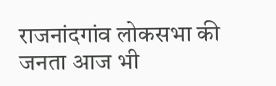राजनांदगांव लोकसभा की जनता आज भी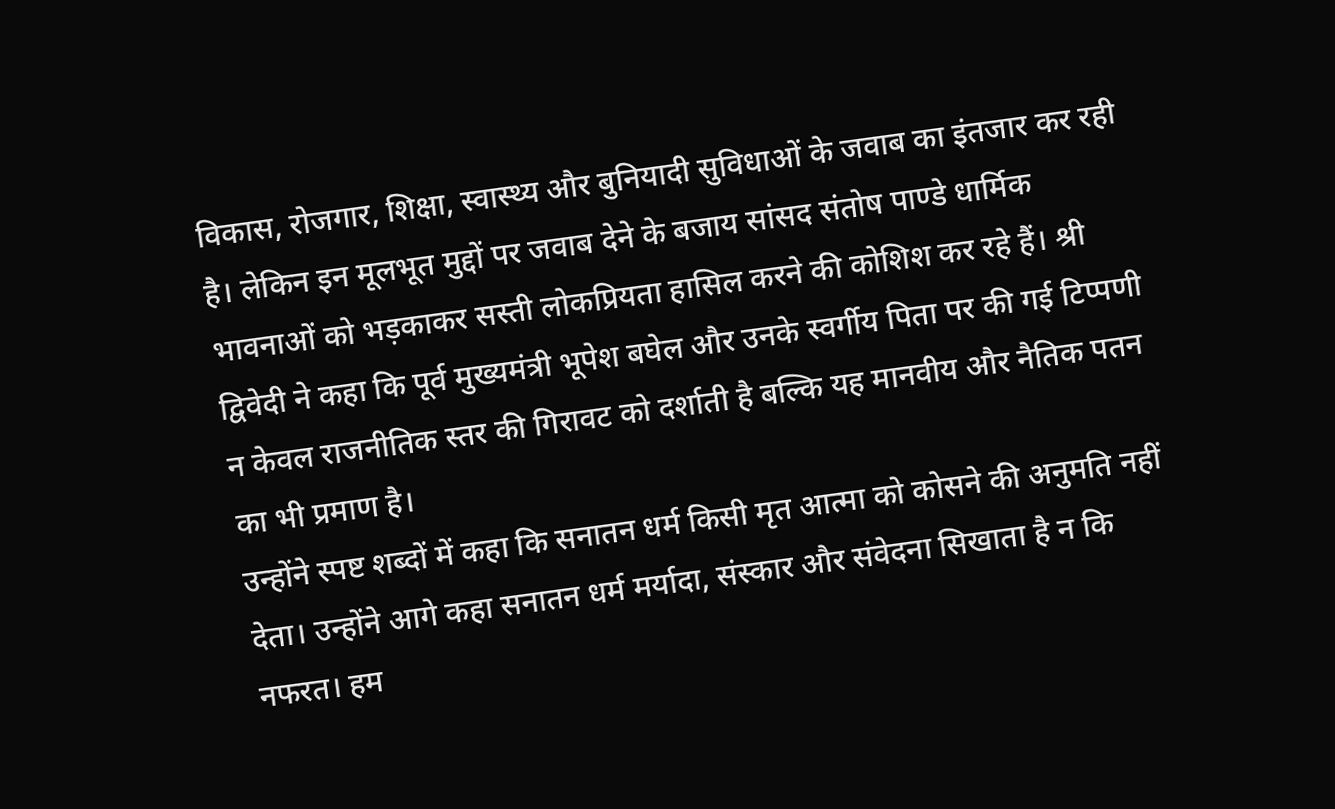विकास, रोजगार, शिक्षा, स्वास्थ्य और बुनियादी सुविधाओं के जवाब का इंतजार कर रही है। लेकिन इन मूलभूत मुद्दों पर जवाब देने के बजाय सांसद संतोष पाण्डे धार्मिक भावनाओं को भड़काकर सस्ती लोकप्रियता हासिल करने की कोशिश कर रहे हैं। श्री द्विवेदी ने कहा कि पूर्व मुख्यमंत्री भूपेश बघेल और उनके स्वर्गीय पिता पर की गई टिप्पणी न केवल राजनीतिक स्तर की गिरावट को दर्शाती है बल्कि यह मानवीय और नैतिक पतन का भी प्रमाण है।
उन्होंने स्पष्ट शब्दों में कहा कि सनातन धर्म किसी मृत आत्मा को कोसने की अनुमति नहीं देता। उन्होंने आगे कहा सनातन धर्म मर्यादा, संस्कार और संवेदना सिखाता है न कि नफरत। हम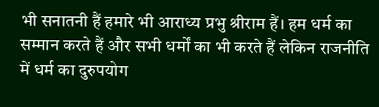भी सनातनी हैं हमारे भी आराध्य प्रभु श्रीराम हैं। हम धर्म का सम्मान करते हैं और सभी धर्मों का भी करते हैं लेकिन राजनीति में धर्म का दुरुपयोग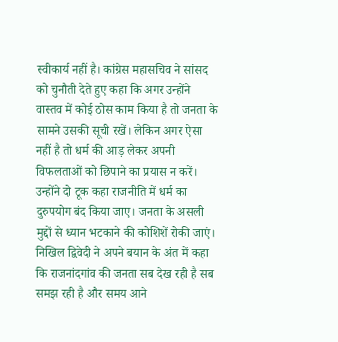स्वीकार्य नहीं है। कांग्रेस महासचिव ने सांसद को चुनौती देते हुए कहा कि अगर उन्होंने वास्तव में कोई ठोस काम किया है तो जनता के सामने उसकी सूची रखें। लेकिन अगर ऐसा नहीं है तो धर्म की आड़ लेकर अपनी विफलताओं को छिपाने का प्रयास न करें। उन्होंने दो टूक कहा राजनीति में धर्म का दुरुपयोग बंद किया जाए। जनता के असली मुद्दों से ध्यान भटकाने की कोशिशें रोकी जाएं। निखिल द्विवेदी ने अपने बयान के अंत में कहा कि राजनांदगांव की जनता सब देख रही है सब समझ रही है और समय आने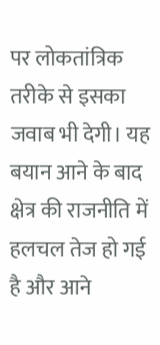पर लोकतांत्रिक तरीके से इसका जवाब भी देगी। यह बयान आने के बाद क्षेत्र की राजनीति में हलचल तेज हो गई है और आने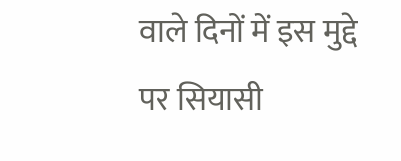वाले दिनों में इस मुद्दे पर सियासी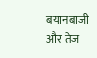बयानबाजी और तेज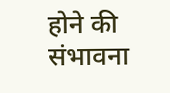होने की संभावना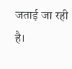जताई जा रही है।